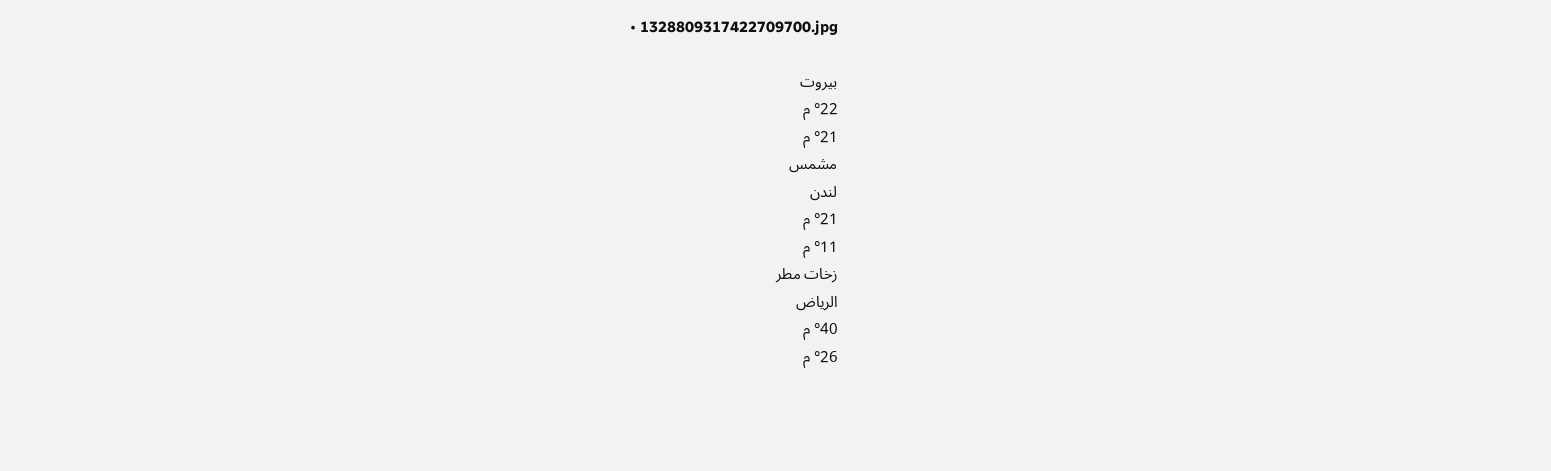• 1328809317422709700.jpg

بيروت
°22 م
°21 م
مشمس
لندن
°21 م
°11 م
زخات مطر
الرياض
°40 م
°26 م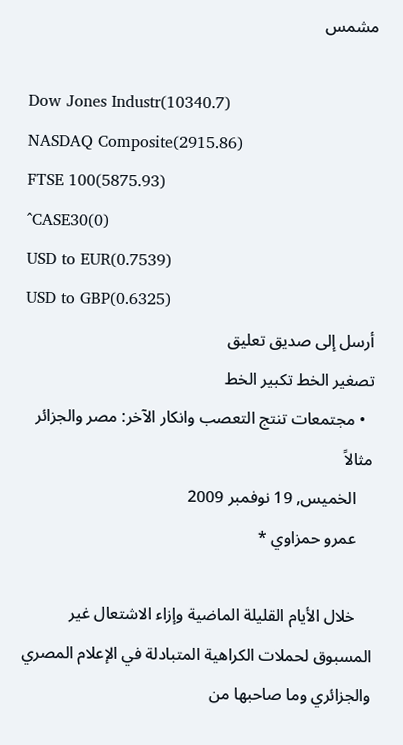مشمس

Dow Jones Industr(10340.7)
NASDAQ Composite(2915.86)
FTSE 100(5875.93)
^CASE30(0)
USD to EUR(0.7539)
USD to GBP(0.6325)
أرسل إلى صديق تعليق
تصغير الخط تكبير الخط
  • مجتمعات تنتج التعصب وانكار الآخر: مصر والجزائر مثالاً
    الخميس, 19 نوفمبر 2009
    عمرو حمزاوي *

    خلال الأيام القليلة الماضية وإزاء الاشتعال غير المسبوق لحملات الكراهية المتبادلة في الإعلام المصري والجزائري وما صاحبها من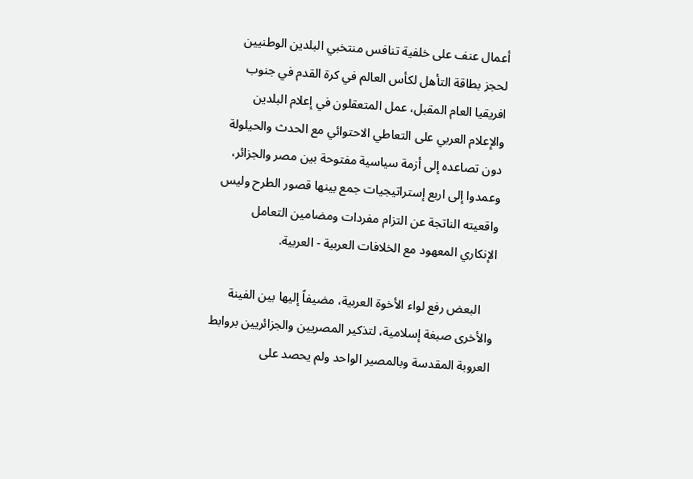أعمال عنف على خلفية تنافس منتخبي البلدين الوطنيين لحجز بطاقة التأهل لكأس العالم في كرة القدم في جنوب افريقيا العام المقبل، عمل المتعقلون في إعلام البلدين والإعلام العربي على التعاطي الاحتوائي مع الحدث والحيلولة دون تصاعده إلى أزمة سياسية مفتوحة بين مصر والجزائر، وعمدوا إلى اربع إستراتيجيات جمع بينها قصور الطرح وليس واقعيته الناتجة عن التزام مفردات ومضامين التعامل الإنكاري المعهود مع الخلافات العربية - العربية.

    البعض رفع لواء الأخوة العربية، مضيفاً إليها بين الفينة والأخرى صبغة إسلامية، لتذكير المصريين والجزائريين بروابط العروبة المقدسة وبالمصير الواحد ولم يحصد على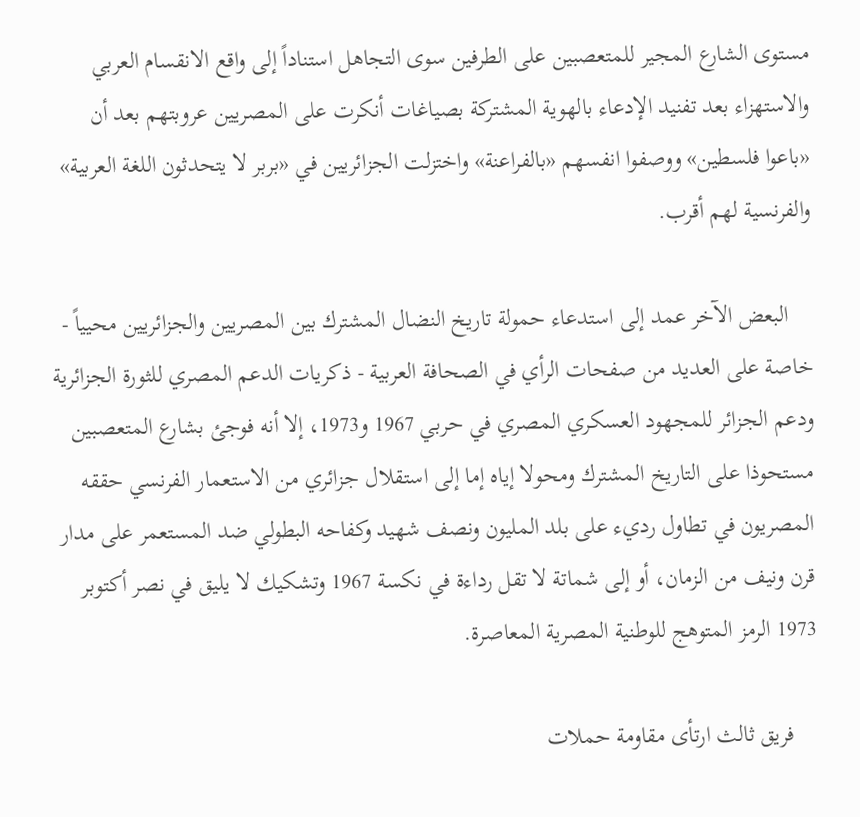مستوى الشارع المجير للمتعصبين على الطرفين سوى التجاهل استناداً إلى واقع الانقسام العربي والاستهزاء بعد تفنيد الإدعاء بالهوية المشتركة بصياغات أنكرت على المصريين عروبتهم بعد أن «باعوا فلسطين» ووصفوا انفسهم «بالفراعنة» واختزلت الجزائريين في «بربر لا يتحدثون اللغة العربية» والفرنسية لهم أقرب.

    البعض الآخر عمد إلى استدعاء حمولة تاريخ النضال المشترك بين المصريين والجزائريين محيياً - خاصة على العديد من صفحات الرأي في الصحافة العربية - ذكريات الدعم المصري للثورة الجزائرية ودعم الجزائر للمجهود العسكري المصري في حربي 1967 و1973، إلا أنه فوجئ بشارع المتعصبين مستحوذا على التاريخ المشترك ومحولا إياه إما إلى استقلال جزائري من الاستعمار الفرنسي حققه المصريون في تطاول رديء على بلد المليون ونصف شهيد وكفاحه البطولي ضد المستعمر على مدار قرن ونيف من الزمان، أو إلى شماتة لا تقل رداءة في نكسة 1967 وتشكيك لا يليق في نصر أكتوبر 1973 الرمز المتوهج للوطنية المصرية المعاصرة.

    فريق ثالث ارتأى مقاومة حملات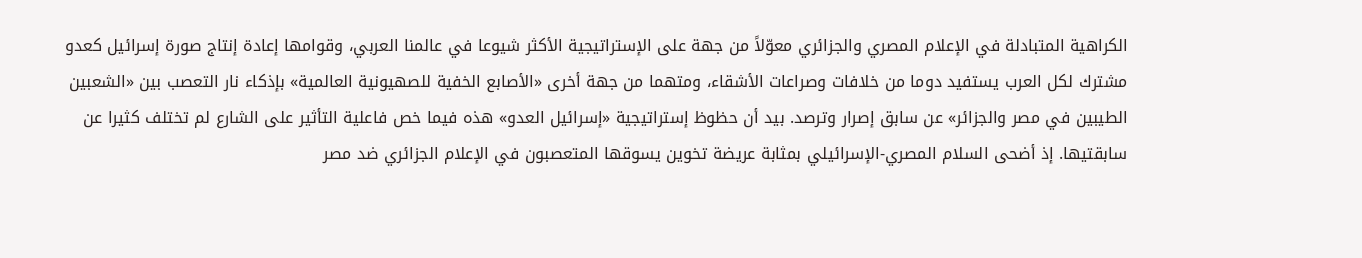الكراهية المتبادلة في الإعلام المصري والجزائري معوّلاً من جهة على الإستراتيجية الأكثر شيوعا في عالمنا العربي، وقوامها إعادة إنتاج صورة إسرائيل كعدو مشترك لكل العرب يستفيد دوما من خلافات وصراعات الأشقاء، ومتهما من جهة أخرى «الأصابع الخفية للصهيونية العالمية» بإذكاء نار التعصب بين «الشعبين الطيبين في مصر والجزائر» عن سابق إصرار وترصد. بيد أن حظوظ إستراتيجية «إسرائيل العدو» هذه فيما خص فاعلية التأثير على الشارع لم تختلف كثيرا عن سابقتيها. إذ أضحى السلام المصري-الإسرائيلي بمثابة عريضة تخوين يسوقها المتعصبون في الإعلام الجزائري ضد مصر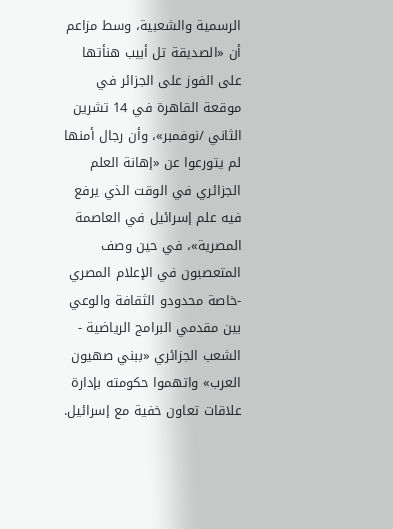الرسمية والشعبية، وسط مزاعم أن «الصديقة تل أبيب هنأتها على الفوز على الجزائر في موقعة القاهرة في 14 تشرين الثاني /نوفمبر»، وأن رجال أمنها لم يتورعوا عن «إهانة العلم الجزائري في الوقت الذي يرفع فيه علم إسرائيل في العاصمة المصرية»، في حين وصف المتعصبون في الإعلام المصري -خاصة محدودو الثقافة والوعي بين مقدمي البرامج الرياضية - الشعب الجزائري «ببني صهيون العرب» واتهموا حكومته بإدارة علاقات تعاون خفية مع إسرائيل.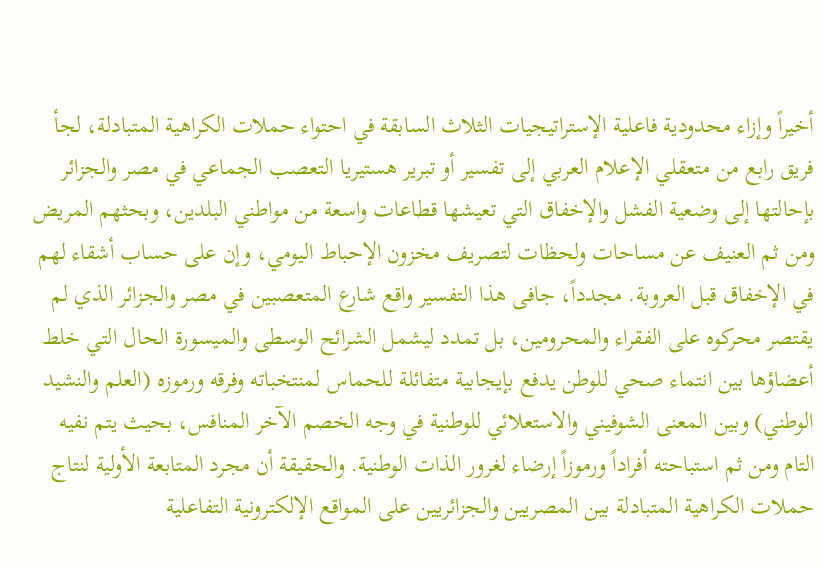أخيراً وإزاء محدودية فاعلية الإستراتيجيات الثلاث السابقة في احتواء حملات الكراهية المتبادلة، لجأ فريق رابع من متعقلي الإعلام العربي إلى تفسير أو تبرير هستيريا التعصب الجماعي في مصر والجزائر بإحالتها إلى وضعية الفشل والإخفاق التي تعيشها قطاعات واسعة من مواطني البلدين، وبحثهم المريض ومن ثم العنيف عن مساحات ولحظات لتصريف مخزون الإحباط اليومي، وإن على حساب أشقاء لهم في الإخفاق قبل العروبة. مجدداً، جافى هذا التفسير واقع شارع المتعصبين في مصر والجزائر الذي لم يقتصر محركوه على الفقراء والمحرومين، بل تمدد ليشمل الشرائح الوسطى والميسورة الحال التي خلط أعضاؤها بين انتماء صحي للوطن يدفع بإيجابية متفائلة للحماس لمنتخباته وفرقه ورموزه (العلم والنشيد الوطني) وبين المعنى الشوفيني والاستعلائي للوطنية في وجه الخصم الآخر المنافس، بحيث يتم نفيه التام ومن ثم استباحته أفراداً ورموزاً إرضاء لغرور الذات الوطنية. والحقيقة أن مجرد المتابعة الأولية لنتاج حملات الكراهية المتبادلة بين المصريين والجزائريين على المواقع الإلكترونية التفاعلية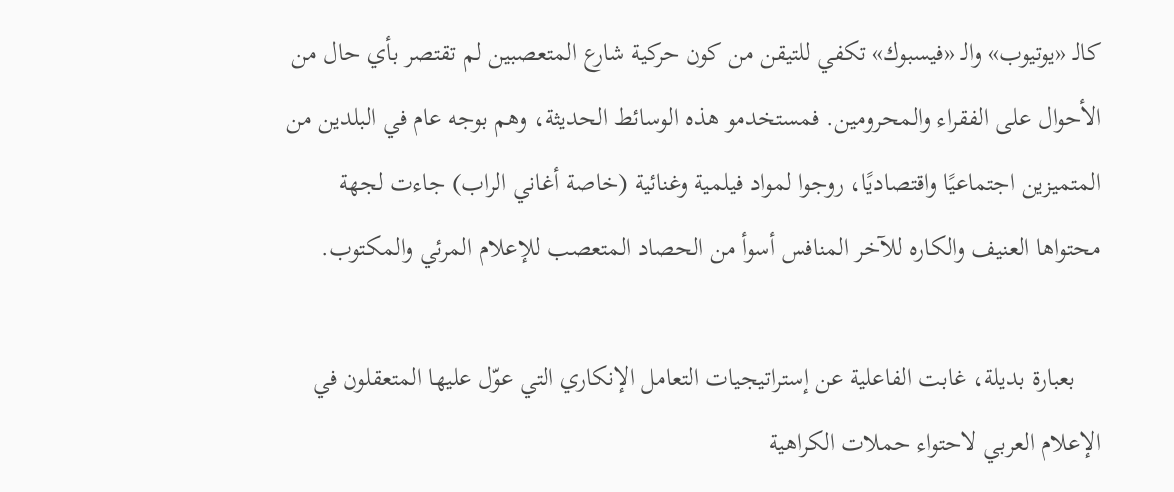كالـ «يوتيوب» والـ «فيسبوك» تكفي للتيقن من كون حركية شارع المتعصبين لم تقتصر بأي حال من الأحوال على الفقراء والمحرومين. فمستخدمو هذه الوسائط الحديثة، وهم بوجه عام في البلدين من المتميزين اجتماعيًا واقتصاديًا، روجوا لمواد فيلمية وغنائية (خاصة أغاني الراب) جاءت لجهة محتواها العنيف والكاره للآخر المنافس أسوأ من الحصاد المتعصب للإعلام المرئي والمكتوب.

    بعبارة بديلة، غابت الفاعلية عن إستراتيجيات التعامل الإنكاري التي عوّل عليها المتعقلون في الإعلام العربي لاحتواء حملات الكراهية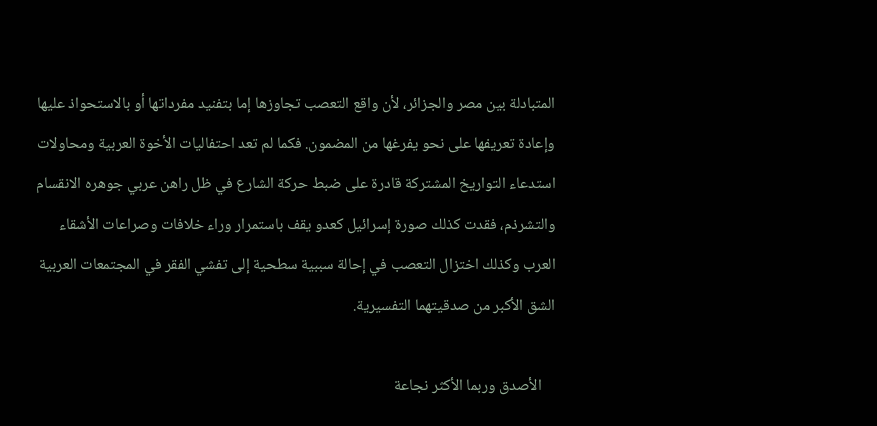المتبادلة بين مصر والجزائر، لأن واقع التعصب تجاوزها إما بتفنيد مفرداتها أو بالاستحواذ عليها وإعادة تعريفها على نحو يفرغها من المضمون. فكما لم تعد احتفاليات الأخوة العربية ومحاولات استدعاء التواريخ المشتركة قادرة على ضبط حركة الشارع في ظل راهن عربي جوهره الانقسام والتشرذم، فقدت كذلك صورة إسرائيل كعدو يقف باستمرار وراء خلافات وصراعات الأشقاء العرب وكذلك اختزال التعصب في إحالة سببية سطحية إلى تفشي الفقر في المجتمعات العربية الشق الأكبر من صدقيتهما التفسيرية.

    الأصدق وربما الأكثر نجاعة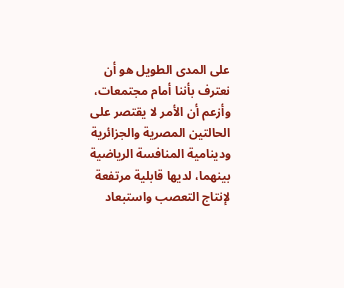على المدى الطويل هو أن نعترف بأننا أمام مجتمعات، وأزعم أن الأمر لا يقتصر على الحالتين المصرية والجزائرية ودينامية المنافسة الرياضية بينهما، لديها قابلية مرتفعة لإنتاج التعصب واستبعاد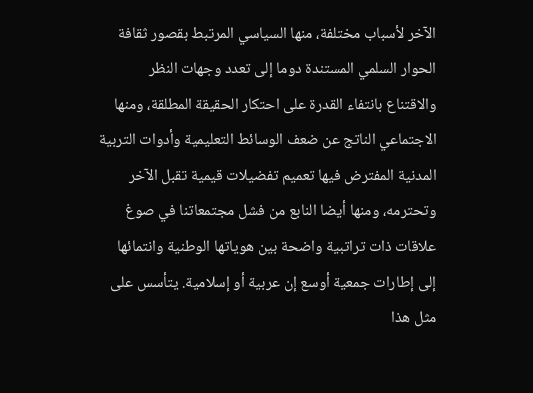الآخر لأسباب مختلفة، منها السياسي المرتبط بقصور ثقافة الحوار السلمي المستندة دوما إلى تعدد وجهات النظر والاقتناع بانتفاء القدرة على احتكار الحقيقة المطلقة، ومنها الاجتماعي الناتج عن ضعف الوسائط التعليمية وأدوات التربية المدنية المفترض فيها تعميم تفضيلات قيمية تقبل الآخر وتحترمه، ومنها أيضا النابع من فشل مجتمعاتنا في صوغ علاقات ذات تراتبية واضحة بين هوياتها الوطنية وانتمائها إلى إطارات جمعية أوسع إن عربية أو إسلامية. يتأسس على مثل هذا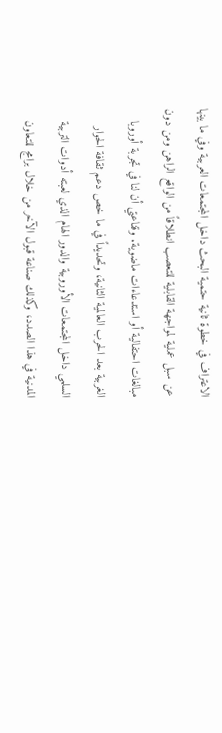الاعتراف في خطوة ثانية حتمية البحث داخل المجتمعات العربية وفي ما بينها عن سبل عملية لمواجهة القابلية للتعصب انطلاقاً من الواقع الراهن ومن دون مبالغات احتفالية أو استدعاءات ماضوية. وقناعتي أن لنا في تجربة أوروبا الغربية بعد الحرب العالمية الثانية، وتحديداً في ما خص دعم ثقافة الحوار السلمي داخل المجتمعات الأوروبية والدور الهام الذي لعبته أدوات التربية المدنية في هذا الصدد، وكذلك صناعة قبول الآخر من خلال برامج للتعاون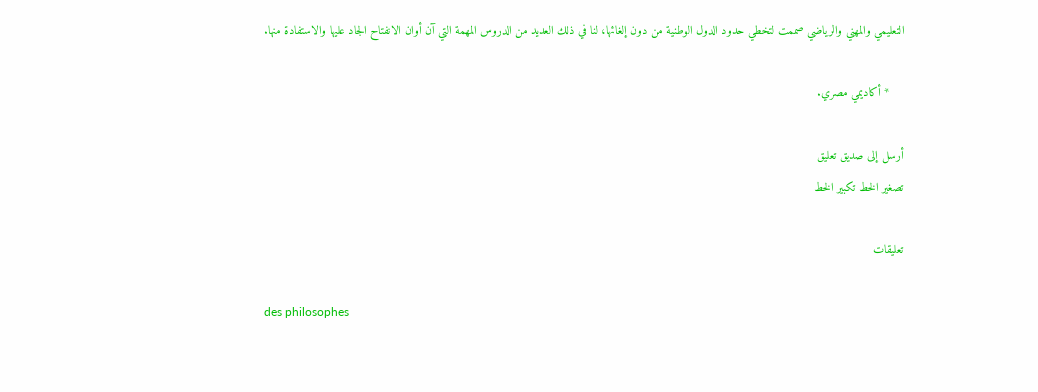التعليمي والمهني والرياضي صممت لتخطي حدود الدول الوطنية من دون إلغائها، لنا في ذلك العديد من الدروس المهمة التي آن أوان الانفتاح الجاد عليها والاستفادة منها.

    * أكاديمي مصري.

أرسل إلى صديق تعليق
تصغير الخط تكبير الخط

تعليقات

des philosophes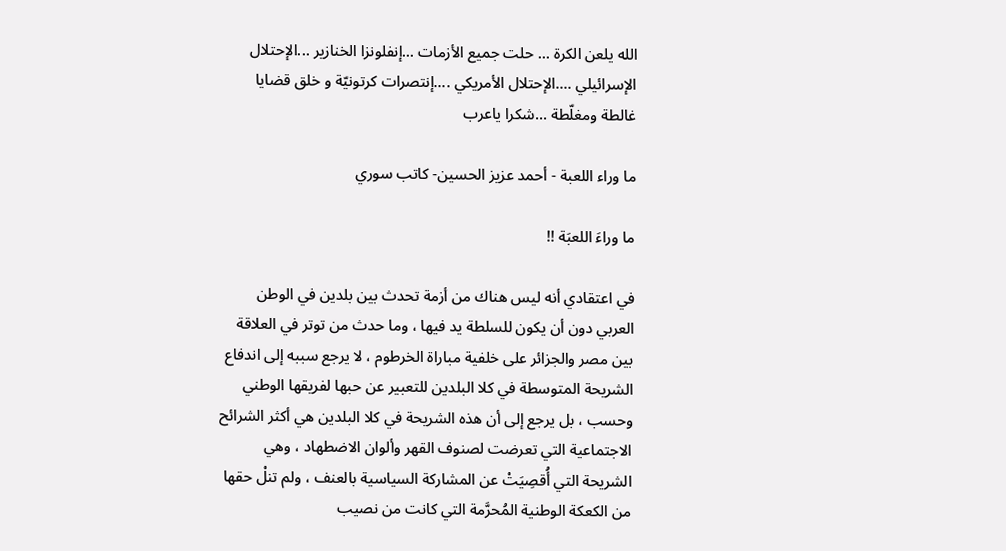الله يلعن الكرة ... حلت جميع الأزمات ...إنفلونزا الخنازير ...الإحتلال الإسرائيلي ....الإحتلال الأمريكي ....إنتصرات كرتونيّة و خلق قضايا غالطة ومغلّطة ...شكرا ياعرب

ما وراء اللعبة - أحمد عزيز الحسين- كاتب سوري

ما وراءَ اللعبَة !!

في اعتقادي أنه ليس هناك من أزمة تحدث بين بلدين في الوطن العربي دون أن يكون للسلطة يد فيها ، وما حدث من توتر في العلاقة بين مصر والجزائر على خلفية مباراة الخرطوم ، لا يرجع سببه إلى اندفاع الشريحة المتوسطة في كلا البلدين للتعبير عن حبها لفريقها الوطني وحسب ، بل يرجع إلى أن هذه الشريحة في كلا البلدين هي أكثر الشرائح الاجتماعية التي تعرضت لصنوف القهر وألوان الاضطهاد ، وهي الشريحة التي أُقصِيَتْ عن المشاركة السياسية بالعنف ، ولم تنلْ حقها من الكعكة الوطنية المُحرَّمة التي كانت من نصيب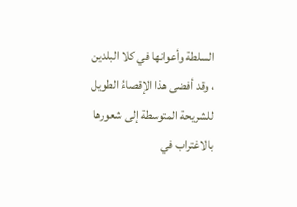السلطة وأعوانها في كلا البلدين ، وقد أفضى هذا الإقصاءُ الطويل للشريحة المتوسطة إلى شعورها بالاغتراب في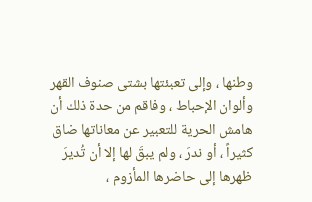وطنها ، وإلى تعبئتها بشتى صنوف القهر وألوان الإحباط ، وفاقم من حدة ذلك أن هامش الحرية للتعبير عن معاناتها ضاق كثيراً ، أو ندرَ ، ولم يبقَ لها إلا أن تُديرَ ظهرها إلى حاضرها المأزوم ،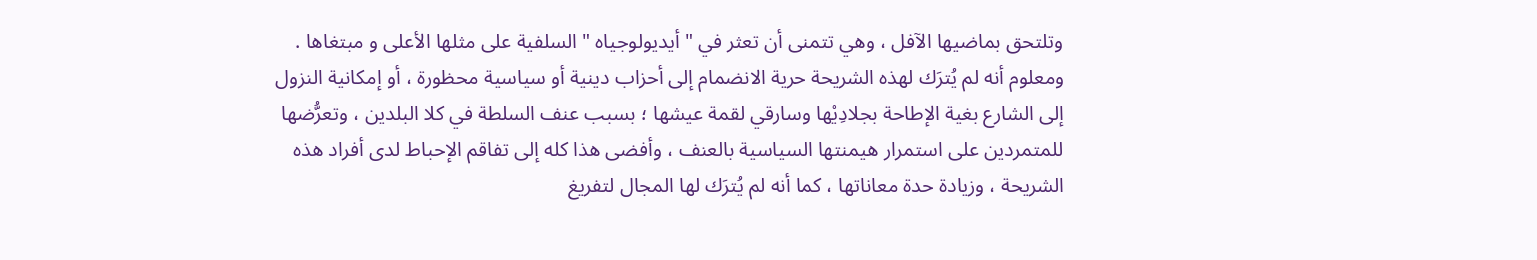وتلتحق بماضيها الآفل ، وهي تتمنى أن تعثر في " أيديولوجياه " السلفية على مثلها الأعلى و مبتغاها .
ومعلوم أنه لم يُترَك لهذه الشريحة حرية الانضمام إلى أحزاب دينية أو سياسية محظورة ، أو إمكانية النزول إلى الشارع بغية الإطاحة بجلادِيْها وسارقي لقمة عيشها ؛ بسبب عنف السلطة في كلا البلدين ، وتعرُّضها للمتمردين على استمرار هيمنتها السياسية بالعنف ، وأفضى هذا كله إلى تفاقم الإحباط لدى أفراد هذه الشريحة ، وزيادة حدة معاناتها ، كما أنه لم يُترَك لها المجال لتفريغ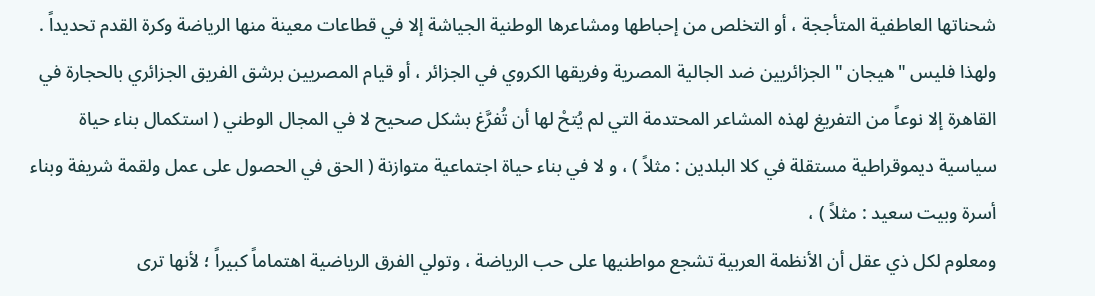شحناتها العاطفية المتأججة ، أو التخلص من إحباطها ومشاعرها الوطنية الجياشة إلا في قطاعات معينة منها الرياضة وكرة القدم تحديداً .
ولهذا فليس "هيجان " الجزائريين ضد الجالية المصرية وفريقها الكروي في الجزائر ، أو قيام المصريين برشق الفريق الجزائري بالحجارة في القاهرة إلا نوعاً من التفريغ لهذه المشاعر المحتدمة التي لم يُتحْ لها أن تُفرَّغ بشكل صحيح لا في المجال الوطني ( استكمال بناء حياة سياسية ديموقراطية مستقلة في كلا البلدين : مثلاً ) ، و لا في بناء حياة اجتماعية متوازنة ( الحق في الحصول على عمل ولقمة شريفة وبناء أسرة وبيت سعيد : مثلاً ) ،
ومعلوم لكل ذي عقل أن الأنظمة العربية تشجع مواطنيها على حب الرياضة ، وتولي الفرق الرياضية اهتماماً كبيراً ؛ لأنها ترى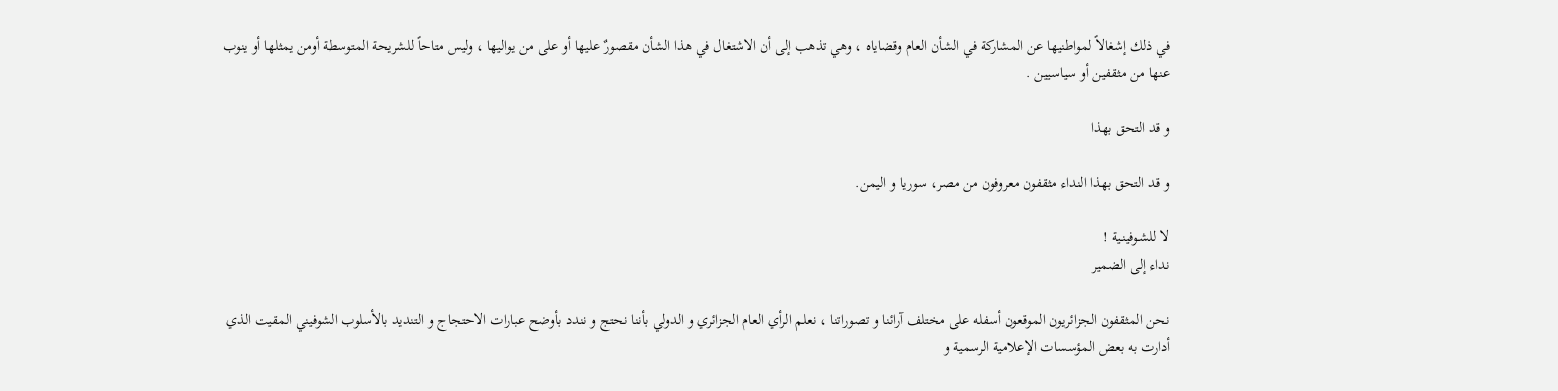في ذلك إشغالاً لمواطنيها عن المشاركة في الشأن العام وقضاياه ، وهي تذهب إلى أن الاشتغال في هذا الشأن مقصورٌ عليها أو على من يواليها ، وليس متاحاً للشريحة المتوسطة أومن يمثلها أو ينوب عنها من مثقفين أو سياسيين .

و قد التحق بهذا

و قد التحق بهذا النداء مثقفون معروفون من مصر، سوريا و اليمن.

لا للشـوفينـية !
نداء إلى الضمير

نحن المثقفون الجزائريون الموقعون أسفله على مختلف آرائنا و تصوراتنا ، نعلم الرأي العام الجزائري و الدولي بأننا نحتج و نندد بأوضح عبارات الاحتجاج و التنديد بالأسلوب الشوفيني المقيت الذي أدارت به بعض المؤسسات الإعلامية الرسمية و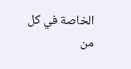الخاصة في كل من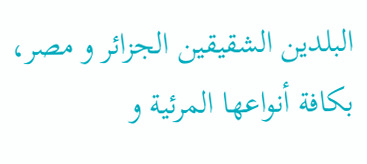البلدين الشقيقين الجزائر و مصر، بكافة أنواعها المرئية و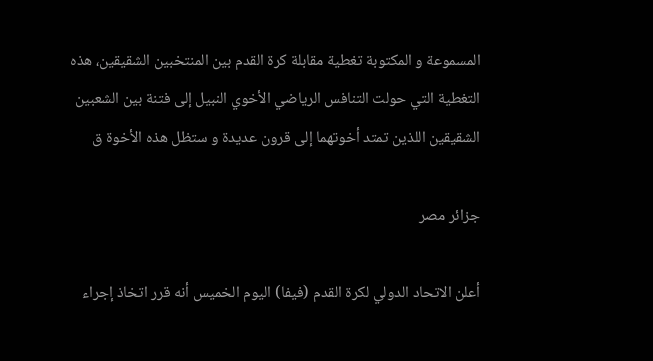المسموعة و المكتوبة تغطية مقابلة كرة القدم بين المنتخبين الشقيقين، هذه التغطية التي حولت التنافس الرياضي الأخوي النبيل إلى فتنة بين الشعبين الشقيقين اللذين تمتد أخوتهما إلى قرون عديدة و ستظل هذه الأخوة ق

جزائر مصر

أعلن الاتحاد الدولي لكرة القدم (فيفا) اليوم الخميس أنه قرر اتخاذ إجراء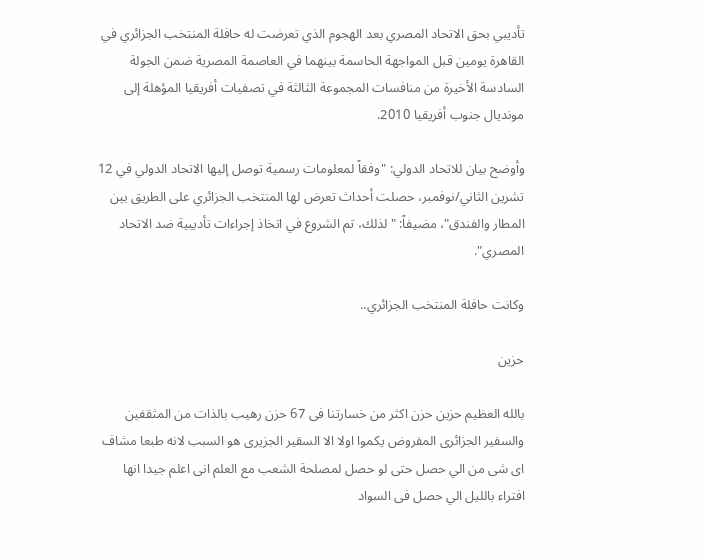تأديبي بحق الاتحاد المصري بعد الهجوم الذي تعرضت له حافلة المنتخب الجزائري في القاهرة يومين قبل المواجهة الحاسمة بينهما في العاصمة المصرية ضمن الجولة السادسة الأخيرة من منافسات المجموعة الثالثة في تصفيات أفريقيا المؤهلة إلى مونديال جنوب أفريقيا 2010.

وأوضح بيان للاتحاد الدولي: "وفقاً لمعلومات رسمية توصل إليها الاتحاد الدولي في 12 تشرين الثاني/نوفمبر، حصلت أحداث تعرض لها المنتخب الجزائري على الطريق بين المطار والفندق"، مضيفاً: "لذلك، تم الشروع في اتخاذ إجراءات تأديبية ضد الاتحاد المصري".

وكانت حافلة المنتخب الجزائري..

حزين

بالله العظيم حزين حزن اكثر من خسارتنا فى 67 حزن رهيب بالذات من المثقفين والسفير الجزائرى المفروض يكموا اولا الا السقير الجزيرى هو السبب لانه طبعا مشاف اى شى من الي حصل حتى لو حصل لمصلحة الشعب مع العلم انى اعلم جيدا انها افتراء بالليل الي حصل فى السواد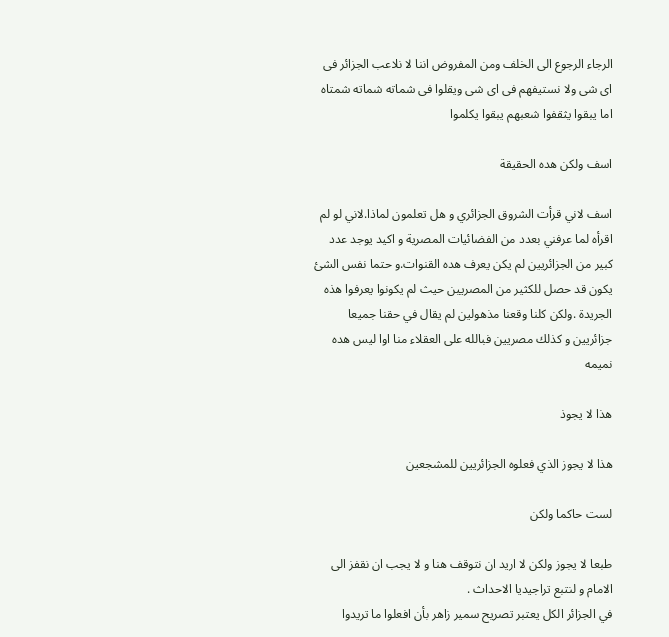الرجاء الرجوع الى الخلف ومن المفروض اننا لا نلاعب الجزائر فى اى شى ولا نستيفهم فى اى شى ويقلوا فى شماته شماته شمتاه اما يبقوا يثقفوا شعبهم يبقوا يكلموا

اسف ولكن هده الحقيقة

اسف لاني قرأت الشروق الجزائري و هل تعلمون لماذا.لاني لو لم اقرأه لما عرفني بعدد من الفضائيات المصرية و اكيد يوجد عدد كبير من الجزائريين لم يكن يعرف هده القنوات.و حتما نفس الشئ يكون قد حصل للكثير من المصريين حيث لم يكونوا يعرفوا هذه الجريدة .ولكن كلنا وقعنا مذهولين لم يقال في حقنا جميعا جزائريين و كذلك مصريين فبالله على العقلاء منا اوا ليس هده نميمه

هذا لا يجوذ

هذا لا يجوز الذي فعلوه الجزائريين للمشجعين

لست حاكما ولكن

طبعا لا يجوز ولكن لا اريد ان نتوقف هنا و لا يجب ان نقفز الى الامام و لنتبع تراجيديا الاحداث .
في الجزائر الكل يعتبر تصريح سمير زاهر بأن افعلوا ما تريدوا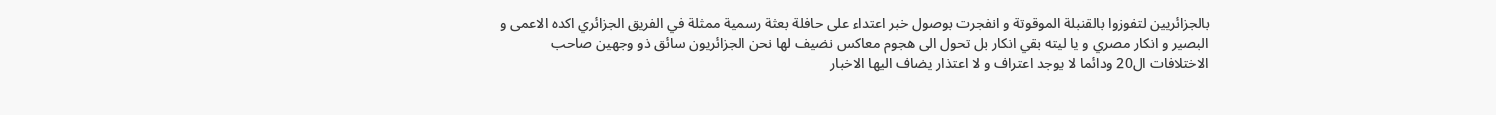بالجزائريين لتفوزوا بالقنبلة الموقوتة و انفجرت بوصول خبر اعتداء على حافلة بعثة رسمية ممثلة في الفريق الجزائري اكده الاعمى و البصير و انكار مصري و يا ليته بقي انكار بل تحول الى هجوم معاكس نضيف لها نحن الجزائريون سائق ذو وجهين صاحب الاختلافات ال20 ودائما لا يوجد اعتراف و لا اعتذار يضاف اليها الاخبار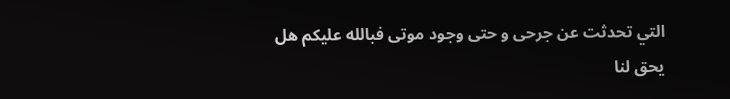التي تحدثت عن جرحى و حتى وجود موتى فبالله عليكم هل يحق لنا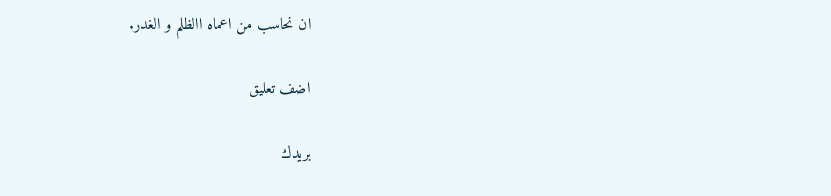ان نحاسب من اعماه االظلم و الغدر.

اضف تعليق

بريدك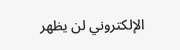الإلكتروني لن يظهر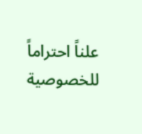علناً احتراماً للخصوصية